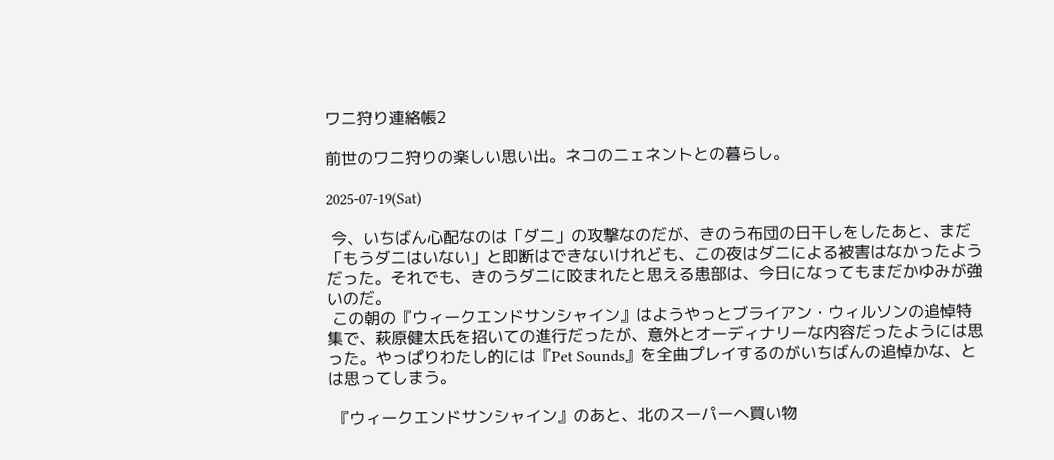ワニ狩り連絡帳2

前世のワニ狩りの楽しい思い出。ネコのニェネントとの暮らし。

2025-07-19(Sat)

 今、いちばん心配なのは「ダニ」の攻撃なのだが、きのう布団の日干しをしたあと、まだ「もうダニはいない」と即断はできないけれども、この夜はダニによる被害はなかったようだった。それでも、きのうダニに咬まれたと思える患部は、今日になってもまだかゆみが強いのだ。
 この朝の『ウィークエンドサンシャイン』はようやっとブライアン・ウィルソンの追悼特集で、萩原健太氏を招いての進行だったが、意外とオーディナリーな内容だったようには思った。やっぱりわたし的には『Pet Sounds』を全曲プレイするのがいちばんの追悼かな、とは思ってしまう。

 『ウィークエンドサンシャイン』のあと、北のスーパーへ買い物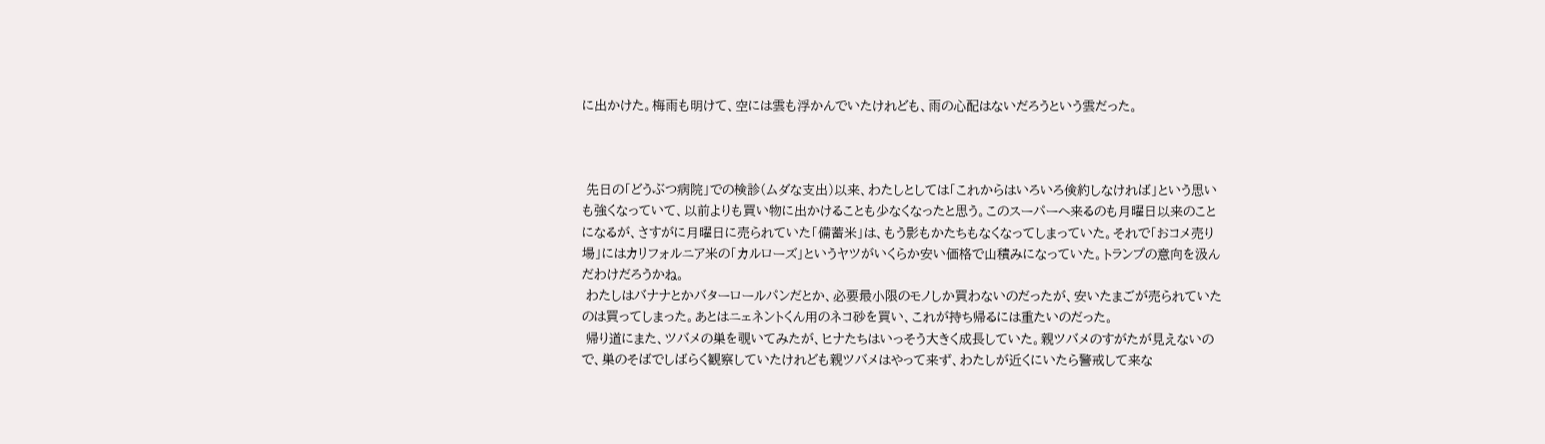に出かけた。梅雨も明けて、空には雲も浮かんでいたけれども、雨の心配はないだろうという雲だった。



 先日の「どうぶつ病院」での検診(ムダな支出)以来、わたしとしては「これからはいろいろ倹約しなければ」という思いも強くなっていて、以前よりも買い物に出かけることも少なくなったと思う。このスーパーへ来るのも月曜日以来のことになるが、さすがに月曜日に売られていた「備蓄米」は、もう影もかたちもなくなってしまっていた。それで「おコメ売り場」にはカリフォルニア米の「カルローズ」というヤツがいくらか安い価格で山積みになっていた。トランプの意向を汲んだわけだろうかね。
 わたしはバナナとかバターロールパンだとか、必要最小限のモノしか買わないのだったが、安いたまごが売られていたのは買ってしまった。あとはニェネントくん用のネコ砂を買い、これが持ち帰るには重たいのだった。
 帰り道にまた、ツバメの巣を覗いてみたが、ヒナたちはいっそう大きく成長していた。親ツバメのすがたが見えないので、巣のそばでしばらく観察していたけれども親ツバメはやって来ず、わたしが近くにいたら警戒して来な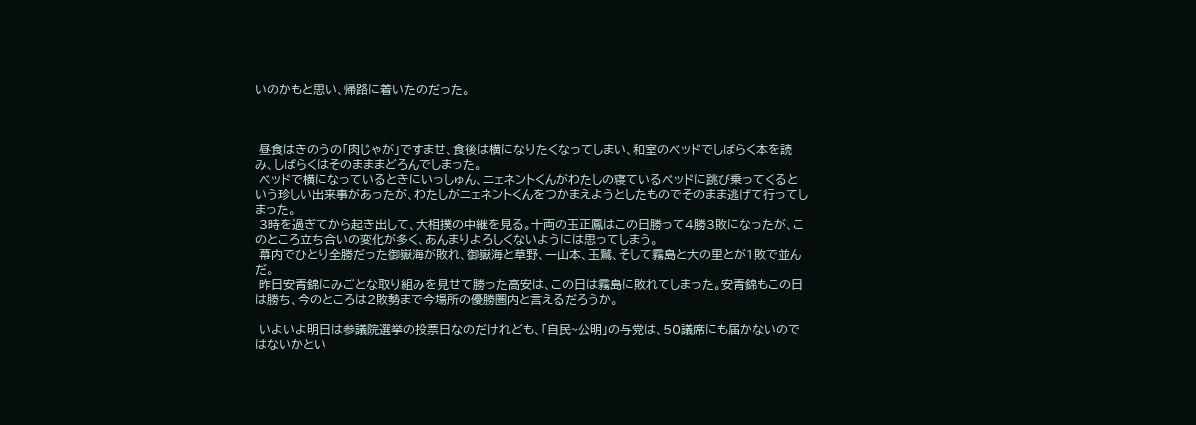いのかもと思い、帰路に着いたのだった。



 昼食はきのうの「肉じゃが」ですませ、食後は横になりたくなってしまい、和室のベッドでしばらく本を読み、しばらくはそのまままどろんでしまった。
 ベッドで横になっているときにいっしゅん、ニェネントくんがわたしの寝ているベッドに跳び乗ってくるという珍しい出来事があったが、わたしがニェネントくんをつかまえようとしたものでそのまま逃げて行ってしまった。
 3時を過ぎてから起き出して、大相撲の中継を見る。十両の玉正鳳はこの日勝って4勝3敗になったが、このところ立ち合いの変化が多く、あんまりよろしくないようには思ってしまう。
 幕内でひとり全勝だった御嶽海が敗れ、御嶽海と草野、一山本、玉鷲、そして霧島と大の里とが1敗で並んだ。
 昨日安青錦にみごとな取り組みを見せて勝った高安は、この日は霧島に敗れてしまった。安青錦もこの日は勝ち、今のところは2敗勢まで今場所の優勝圏内と言えるだろうか。

 いよいよ明日は参議院選挙の投票日なのだけれども、「自民~公明」の与党は、50議席にも届かないのではないかとい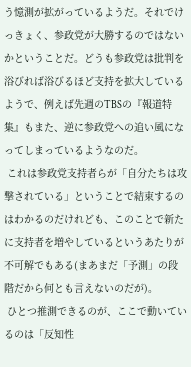う憶測が拡がっているようだ。それでけっきょく、参政党が大勝するのではないかということだ。どうも参政党は批判を浴びれば浴びるほど支持を拡大しているようで、例えば先週のTBSの『報道特集』もまた、逆に参政党への追い風になってしまっているようなのだ。
 これは参政党支持者らが「自分たちは攻撃されている」ということで結束するのはわかるのだけれども、このことで新たに支持者を増やしているというあたりが不可解でもある(まあまだ「予測」の段階だから何とも言えないのだが)。
 ひとつ推測できるのが、ここで動いているのは「反知性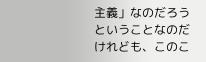主義」なのだろうということなのだけれども、このこ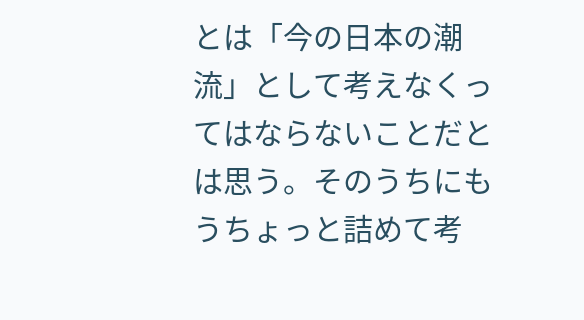とは「今の日本の潮流」として考えなくってはならないことだとは思う。そのうちにもうちょっと詰めて考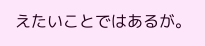えたいことではあるが。